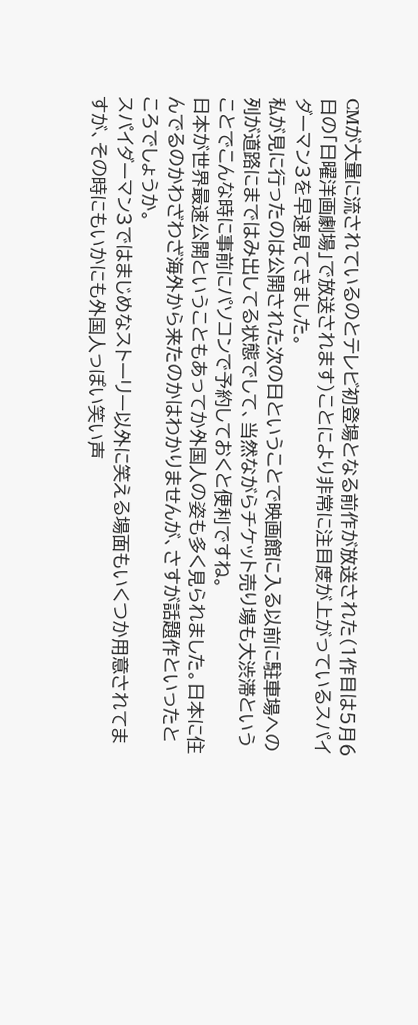CMが大量に流されているのとテレビ初登場となる前作が放送された(1作目は5月6日の「日曜洋画劇場」で放送されます)ことにより非常に注目度が上がっているスパイダーマン3を早速見てきました。
私が見に行ったのは公開された次の日ということで映画館に入る以前に駐車場への列が道路にまではみ出してる状態でして、当然ながらチケット売り場も大渋滞ということでこんな時に事前にパソコンで予約しておくと便利ですね。
日本が世界最速公開ということもあってか外国人の姿も多く見られました。日本に住んでるのかわざわざ海外から来たのかはわかりませんが、さすが話題作といったところでしょうか。
スパイダーマン3ではまじめなストーリー以外に笑える場面もいくつか用意されてますが、その時にもいかにも外国人っぽい笑い声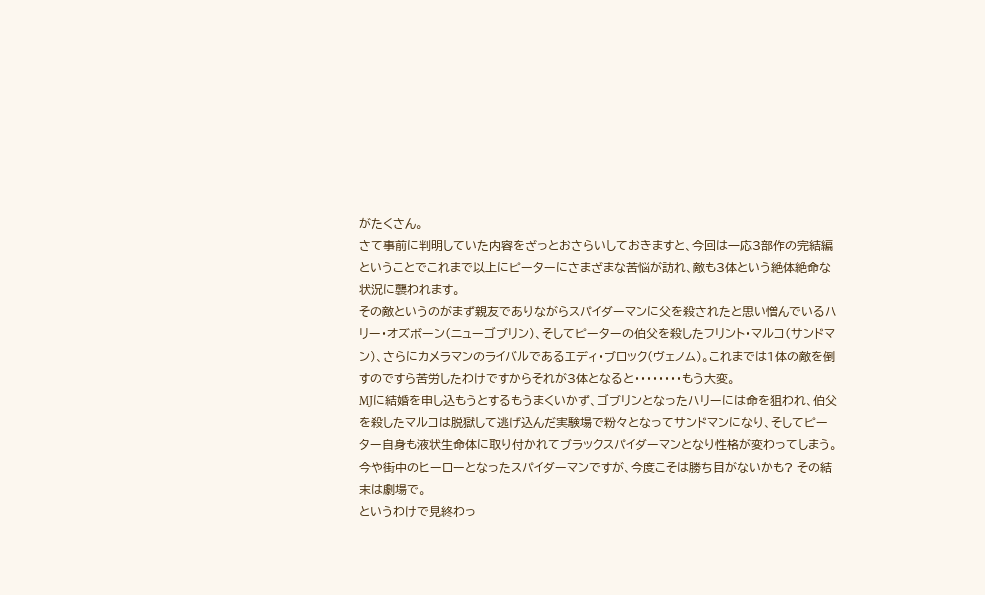がたくさん。
さて事前に判明していた内容をざっとおさらいしておきますと、今回は一応3部作の完結編ということでこれまで以上にピーターにさまざまな苦悩が訪れ、敵も3体という絶体絶命な状況に襲われます。
その敵というのがまず親友でありながらスパイダーマンに父を殺されたと思い憎んでいるハリー・オズボーン(ニューゴブリン)、そしてピーターの伯父を殺したフリント・マルコ(サンドマン)、さらにカメラマンのライバルであるエディ・ブロック(ヴェノム)。これまでは1体の敵を倒すのですら苦労したわけですからそれが3体となると・・・・・・・・もう大変。
MJに結婚を申し込もうとするもうまくいかず、ゴブリンとなったハリーには命を狙われ、伯父を殺したマルコは脱獄して逃げ込んだ実験場で粉々となってサンドマンになり、そしてピーター自身も液状生命体に取り付かれてブラックスパイダーマンとなり性格が変わってしまう。
今や街中のヒーローとなったスパイダーマンですが、今度こそは勝ち目がないかも? その結末は劇場で。
というわけで見終わっ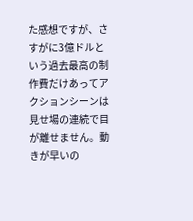た感想ですが、さすがに3億ドルという過去最高の制作費だけあってアクションシーンは見せ場の連続で目が離せません。動きが早いの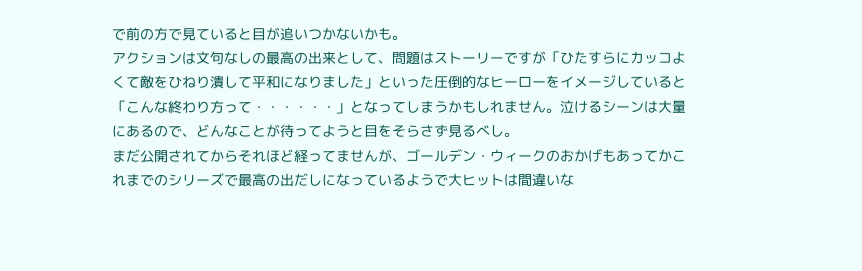で前の方で見ていると目が追いつかないかも。
アクションは文句なしの最高の出来として、問題はストーリーですが「ひたすらにカッコよくて敵をひねり潰して平和になりました」といった圧倒的なヒーローをイメージしていると「こんな終わり方って・・・・・・」となってしまうかもしれません。泣けるシーンは大量にあるので、どんなことが待ってようと目をそらさず見るべし。
まだ公開されてからそれほど経ってませんが、ゴールデン・ウィークのおかげもあってかこれまでのシリーズで最高の出だしになっているようで大ヒットは間違いな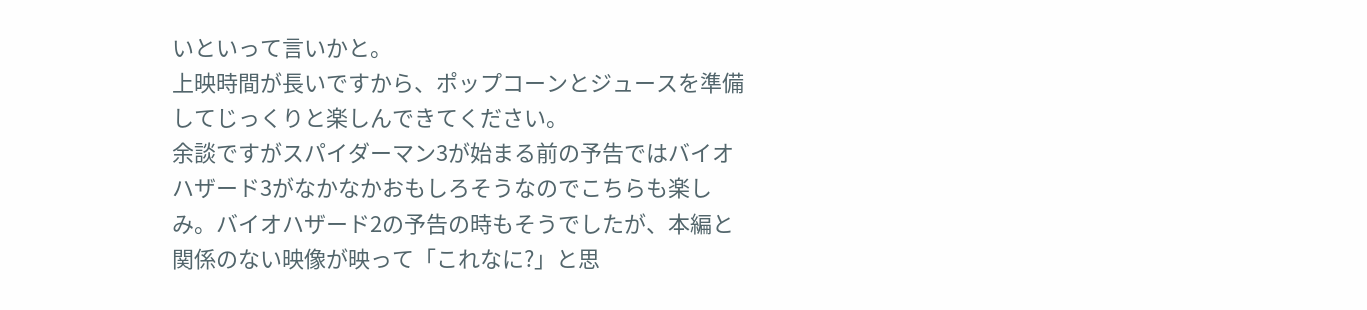いといって言いかと。
上映時間が長いですから、ポップコーンとジュースを準備してじっくりと楽しんできてください。
余談ですがスパイダーマン3が始まる前の予告ではバイオハザード3がなかなかおもしろそうなのでこちらも楽しみ。バイオハザード2の予告の時もそうでしたが、本編と関係のない映像が映って「これなに?」と思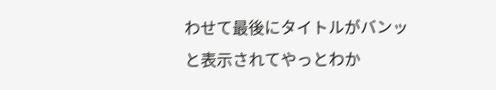わせて最後にタイトルがバンッと表示されてやっとわか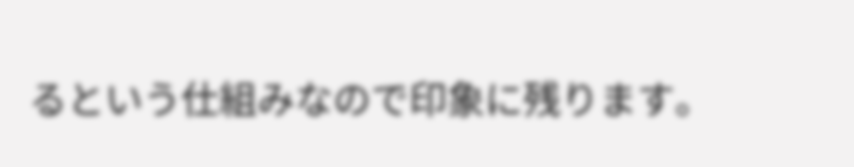るという仕組みなので印象に残ります。